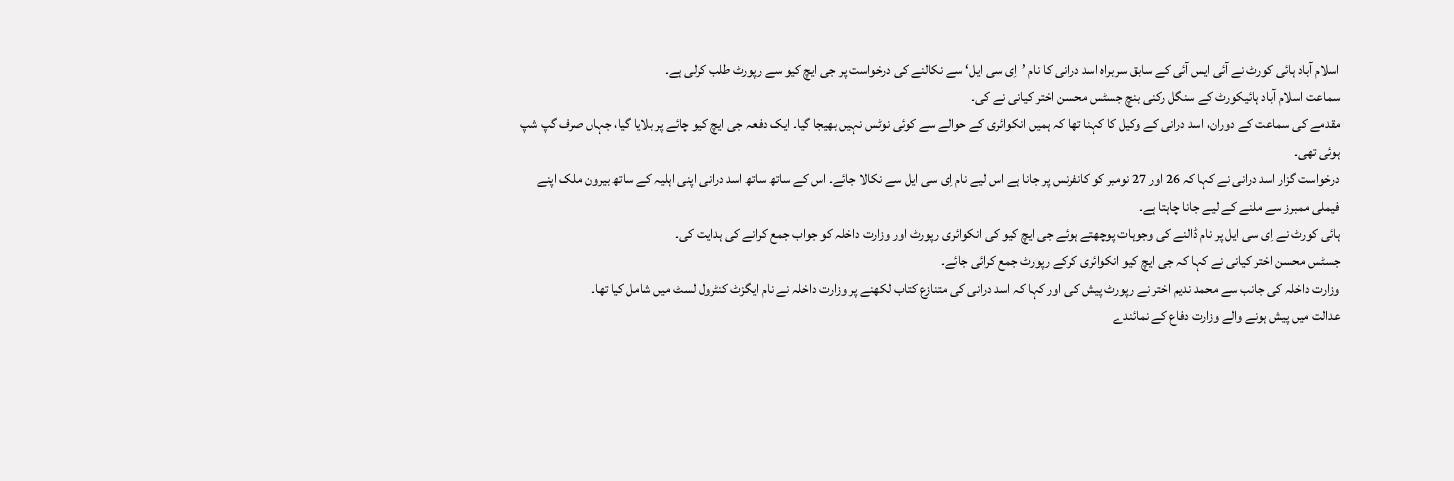اسلام آباد ہائی کورٹ نے آئی ایس آئی کے سابق سربراہ اسد درانی کا نام ’اِی سی ایل‘ سے نکالنے کی درخواست پر جی ایچ کیو سے رپورٹ طلب کرلی ہے۔
سماعت اسلام آباد ہائیکورٹ کے سنگل رکنی بنچ جسٹس محسن اختر کیانی نے کی۔
مقدمے کی سماعت کے دوران، اسد درانی کے وکیل کا کہنا تھا کہ ہمیں انکوائری کے حوالے سے کوئی نوٹس نہیں بھیجا گیا۔ ایک دفعہ جی ایچ کیو چائے پر بلایا گیا، جہاں صرف گپ شپ ہوئی تھی۔
درخواست گزار اسد درانی نے کہا کہ 26 اور 27 نومبر کو کانفرنس پر جانا ہے اس لیے نام اِی سی ایل سے نکالا جائے۔ اس کے ساتھ ساتھ اسد درانی اپنی اہلیہ کے ساتھ بیرون ملک اپنے فیملی ممبرز سے ملنے کے لیے جانا چاہتا ہے۔
ہائی کورٹ نے اِی سی ایل پر نام ڈالنے کی وجوہات پوچھتے ہوئے جی ایچ کیو کی انکوائری رپورٹ اور وزارت داخلہ کو جواب جمع کرانے کی ہدایت کی۔
جسٹس محسن اختر کیانی نے کہا کہ جی ایچ کیو انکوائری کرکے رپورٹ جمع کرائی جائے۔
وزارت داخلہ کی جانب سے محمد ندیم اختر نے رپورٹ پیش کی اور کہا کہ اسد درانی کی متنازع کتاب لکھنے پر وزارت داخلہ نے نام ایگزٹ کنٹرول لسٹ میں شامل کیا تھا۔
عدالت میں پیش ہونے والے وزارت دفاع کے نمائندے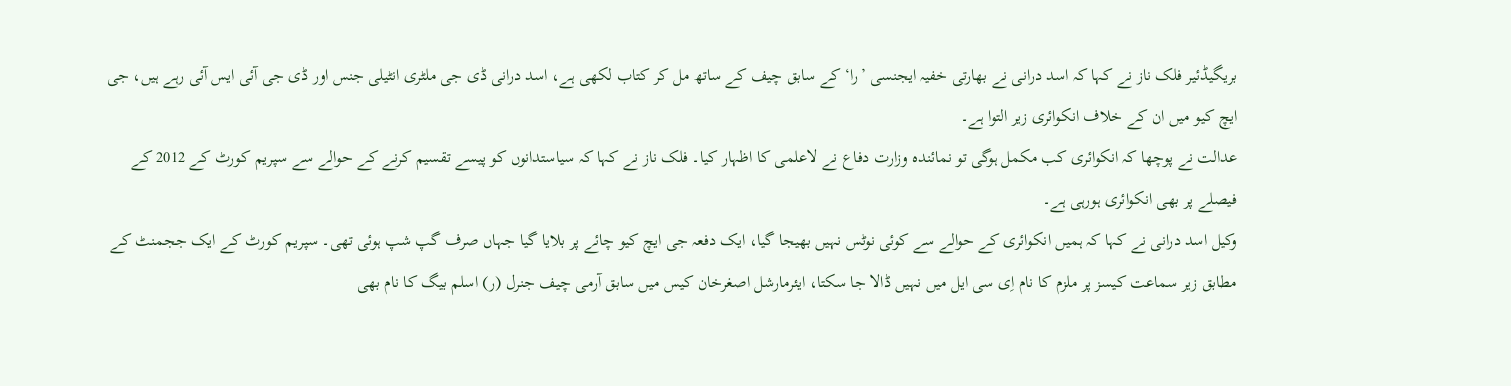بریگیڈئیر فلک ناز نے کہا کہ اسد درانی نے بھارتی خفیہ ایجنسی ’را‘ کے سابق چیف کے ساتھ مل کر کتاب لکھی ہے، اسد درانی ڈی جی ملٹری انٹیلی جنس اور ڈی جی آئی ایس آئی رہے ہیں، جی ایچ کیو میں ان کے خلاف انکوائری زیر التوا ہے۔
عدالت نے پوچھا کہ انکوائری کب مکمل ہوگی تو نمائندہ وزارت دفاع نے لاعلمی کا اظہار کیا۔ فلک ناز نے کہا کہ سیاستدانوں کو پیسے تقسیم کرنے کے حوالے سے سپریم کورٹ کے 2012 کے فیصلے پر بھی انکوائری ہورہی ہے۔
وکیل اسد درانی نے کہا کہ ہمیں انکوائری کے حوالے سے کوئی نوٹس نہیں بھیجا گیا، ایک دفعہ جی ایچ کیو چائے پر بلایا گیا جہاں صرف گپ شپ ہوئی تھی۔ سپریم کورٹ کے ایک ججمنٹ کے مطابق زیر سماعت کیسز پر ملزم کا نام اِی سی ایل میں نہیں ڈالا جا سکتا، ایئرمارشل اصغرخان کیس میں سابق آرمی چیف جنرل (ر) اسلم بیگ کا نام بھی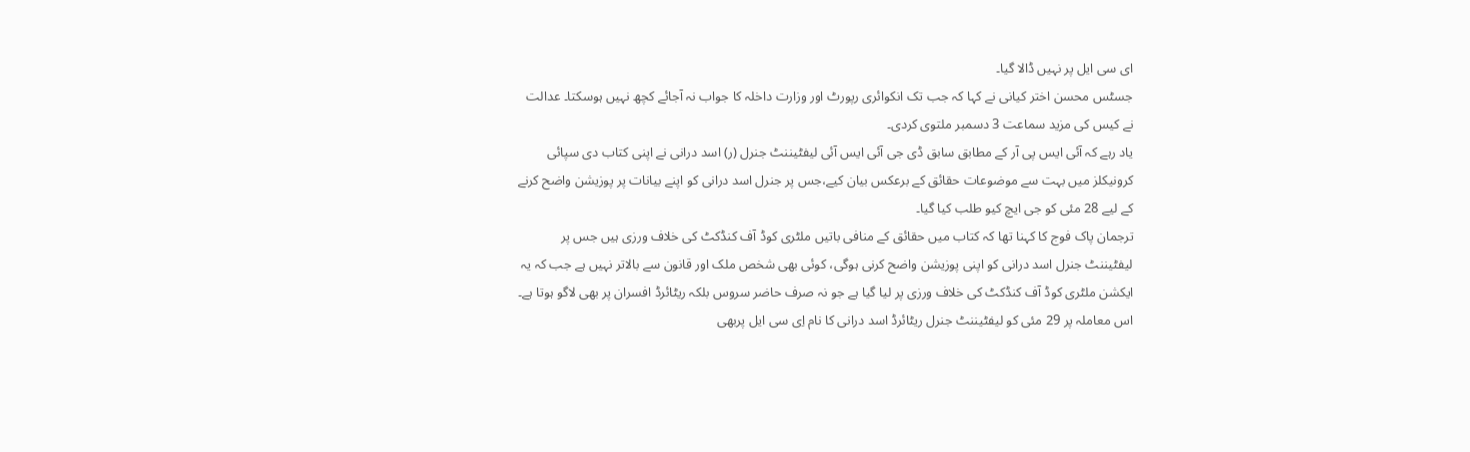ای سی ایل پر نہیں ڈالا گیا۔
جسٹس محسن اختر کیانی نے کہا کہ جب تک انکوائری رپورٹ اور وزارت داخلہ کا جواب نہ آجائے کچھ نہیں ہوسکتا۔ عدالت نے کیس کی مزید سماعت 3 دسمبر ملتوی کردی۔
یاد رہے کہ آئی ایس پی آر کے مطابق سابق ڈی جی آئی ایس آئی لیفٹیننٹ جنرل (ر) اسد درانی نے اپنی کتاب دی سپائی کرونیکلز میں بہت سے موضوعات حقائق کے برعکس بیان کیے،جس پر جنرل اسد درانی کو اپنے بیانات پر پوزیشن واضح کرنے کے لیے 28 مئی کو جی ایچ کیو طلب کیا گیا۔
ترجمان پاک فوج کا کہنا تھا کہ کتاب میں حقائق کے منافی باتیں ملٹری کوڈ آف کنڈکٹ کی خلاف ورزی ہیں جس پر لیفٹیننٹ جنرل اسد درانی کو اپنی پوزیشن واضح کرنی ہوگی، کوئی بھی شخص ملک اور قانون سے بالاتر نہیں ہے جب کہ یہ ایکشن ملٹری کوڈ آف کنڈکٹ کی خلاف ورزی پر لیا گیا ہے جو نہ صرف حاضر سروس بلکہ ریٹائرڈ افسران پر بھی لاگو ہوتا ہے۔
اس معاملہ پر 29 مئی کو لیفٹیننٹ جنرل ریٹائرڈ اسد درانی کا نام اِی سی ایل پربھی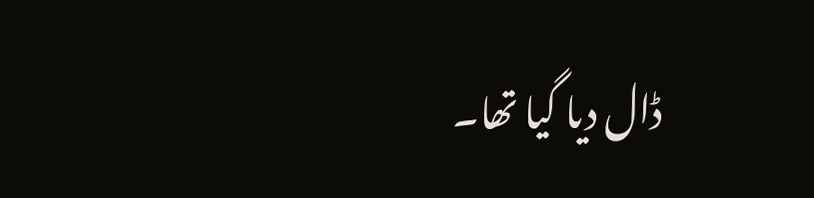ڈال دیا گیا تھا۔